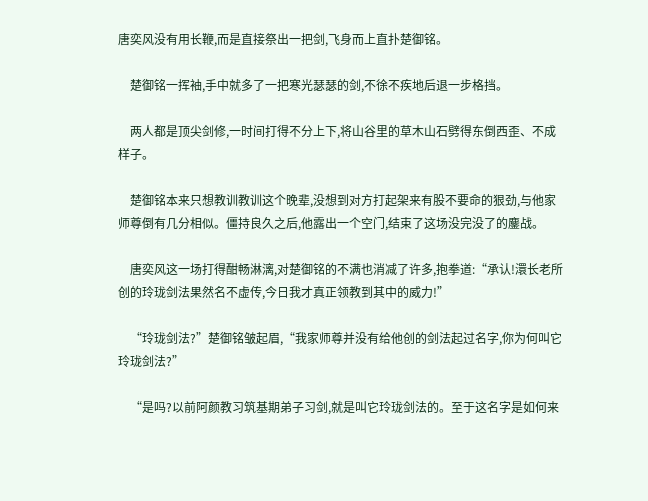唐奕风没有用长鞭,而是直接祭出一把剑,飞身而上直扑楚御铭。

    楚御铭一挥袖,手中就多了一把寒光瑟瑟的剑,不徐不疾地后退一步格挡。

    两人都是顶尖剑修,一时间打得不分上下,将山谷里的草木山石劈得东倒西歪、不成样子。

    楚御铭本来只想教训教训这个晚辈,没想到对方打起架来有股不要命的狠劲,与他家师尊倒有几分相似。僵持良久之后,他露出一个空门,结束了这场没完没了的鏖战。

    唐奕风这一场打得酣畅淋漓,对楚御铭的不满也消减了许多,抱拳道:“承认!澴长老所创的玲珑剑法果然名不虚传,今日我才真正领教到其中的威力!”

    “玲珑剑法?”楚御铭皱起眉,“我家师尊并没有给他创的剑法起过名字,你为何叫它玲珑剑法?”

    “是吗?以前阿颜教习筑基期弟子习剑,就是叫它玲珑剑法的。至于这名字是如何来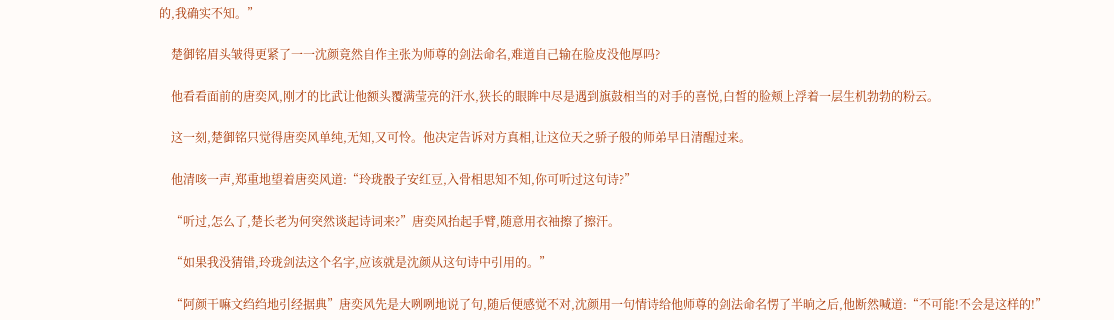的,我确实不知。”

    楚御铭眉头皱得更紧了一一沈颜竟然自作主张为师尊的剑法命名,难道自己输在脸皮没他厚吗?

    他看看面前的唐奕风,刚才的比武让他额头覆满莹亮的汗水,狭长的眼眸中尽是遇到旗鼓相当的对手的喜悦,白皙的脸颊上浮着一层生机勃勃的粉云。

    这一刻,楚御铭只觉得唐奕风单纯,无知,又可怜。他决定告诉对方真相,让这位天之骄子般的师弟早日清醒过来。

    他清咳一声,郑重地望着唐奕风道:“玲珑骰子安红豆,入骨相思知不知,你可听过这句诗?”

    “听过,怎么了,楚长老为何突然谈起诗词来?”唐奕风抬起手臂,随意用衣袖擦了擦汗。

    “如果我没猜错,玲珑剑法这个名字,应该就是沈颜从这句诗中引用的。”

    “阿颜干嘛文绉绉地引经据典”唐奕风先是大咧咧地说了句,随后便感觉不对,沈颜用一句情诗给他师尊的剑法命名愣了半晌之后,他断然喊道:“不可能!不会是这样的!”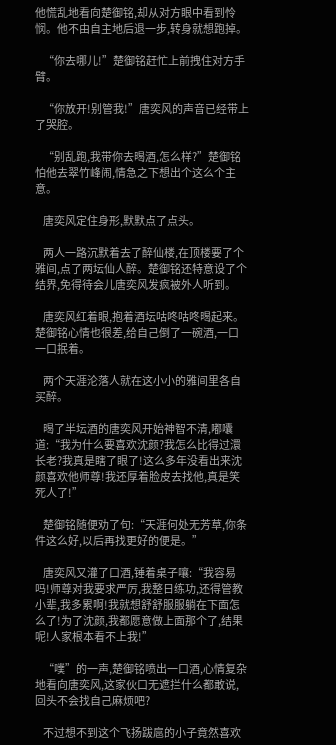他慌乱地看向楚御铭,却从对方眼中看到怜悯。他不由自主地后退一步,转身就想跑掉。

    “你去哪儿!”楚御铭赶忙上前拽住对方手臂。

    “你放开!别管我!”唐奕风的声音已经带上了哭腔。

    “别乱跑,我带你去暍酒,怎么样?”楚御铭怕他去翠竹峰闹,情急之下想出个这么个主意。

    唐奕风定住身形,默默点了点头。

    两人一路沉默着去了醉仙楼,在顶楼要了个雅间,点了两坛仙人醉。楚御铭还特意设了个结界,免得待会儿唐奕风发疯被外人听到。

    唐奕风红着眼,抱着酒坛咕咚咕咚暍起来。楚御铭心情也很差,给自己倒了一碗酒,一口一口抿着。

    两个天涯沦落人就在这小小的雅间里各自买醉。

    暍了半坛酒的唐奕风开始神智不清,嘟囔道:“我为什么要喜欢沈颜?我怎么比得过澴长老?我真是瞎了眼了!这么多年没看出来沈颜喜欢他师尊!我还厚着脸皮去找他,真是笑死人了!”

    楚御铭随便劝了句:“天涯何处无芳草,你条件这么好,以后再找更好的便是。”

    唐奕风又灌了口酒,锤着桌子嚷:“我容易吗!师尊对我要求严厉,我整日练功,还得管教小辈,我多累啊!我就想舒舒服服躺在下面怎么了!为了沈颜,我都愿意做上面那个了,结果呢!人家根本看不上我!”

    “噗”的一声,楚御铭喷出一口酒,心情复杂地看向唐奕风,这家伙口无遮拦什么都敢说,回头不会找自己麻烦吧?

    不过想不到这个飞扬跋扈的小子竟然喜欢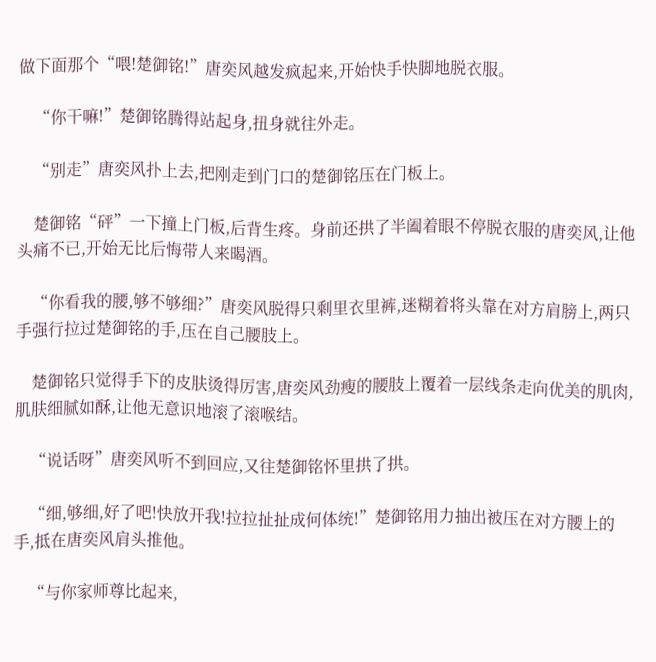做下面那个“喂!楚御铭!”唐奕风越发疯起来,开始快手快脚地脱衣服。

    “你干嘛!”楚御铭腾得站起身,扭身就往外走。

    “别走”唐奕风扑上去,把刚走到门口的楚御铭压在门板上。

    楚御铭“砰”一下撞上门板,后背生疼。身前还拱了半阖着眼不停脱衣服的唐奕风,让他头痛不已,开始无比后悔带人来暍酒。

    “你看我的腰,够不够细?”唐奕风脱得只剩里衣里裤,迷糊着将头靠在对方肩膀上,两只手强行拉过楚御铭的手,压在自己腰肢上。

    楚御铭只觉得手下的皮肤烫得厉害,唐奕风劲瘦的腰肢上覆着一层线条走向优美的肌肉,肌肤细腻如酥,让他无意识地滚了滚喉结。

    “说话呀”唐奕风听不到回应,又往楚御铭怀里拱了拱。

    “细,够细,好了吧!快放开我!拉拉扯扯成何体统!”楚御铭用力抽出被压在对方腰上的手,抵在唐奕风肩头推他。

    “与你家师尊比起来,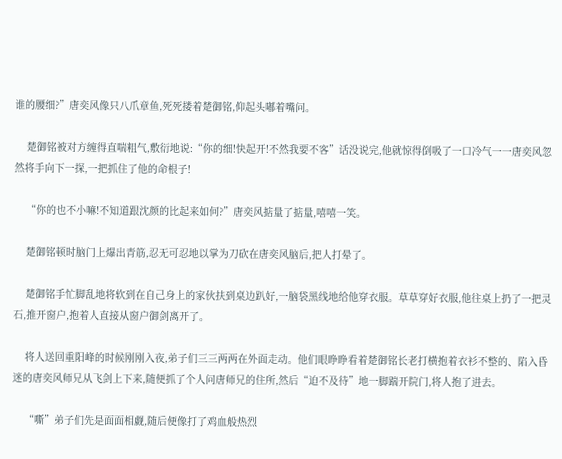谁的腰细?”唐奕风像只八爪章鱼,死死搂着楚御铭,仰起头嘟着嘴问。

    楚御铭被对方缠得直喘粗气,敷衍地说:“你的细!快起开!不然我要不客”话没说完,他就惊得倒吸了一口冷气一一唐奕风忽然将手向下一探,一把抓住了他的命根子!

    “你的也不小嘛!不知道跟沈颜的比起来如何?”唐奕风掂量了掂量,嘻嘻一笑。

    楚御铭顿时脑门上爆出青筋,忍无可忍地以掌为刀砍在唐奕风脑后,把人打晕了。

    楚御铭手忙脚乱地将软到在自己身上的家伙扶到桌边趴好,一脑袋黑线地给他穿衣服。草草穿好衣服,他往桌上扔了一把灵石,推开窗户,抱着人直接从窗户御剑离开了。

    将人送回重阳峰的时候刚刚入夜,弟子们三三两两在外面走动。他们眼睁睁看着楚御铭长老打横抱着衣衫不整的、陷入昏迷的唐奕风师兄从飞剑上下来,随便抓了个人问唐师兄的住所,然后“迫不及待”地一脚踹开院门,将人抱了进去。

    “嘶”弟子们先是面面相觑,随后便像打了鸡血般热烈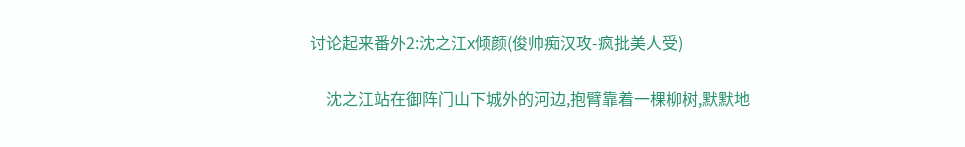讨论起来番外2:沈之江x倾颜(俊帅痴汉攻-疯批美人受)

    沈之江站在御阵门山下城外的河边,抱臂靠着一棵柳树,默默地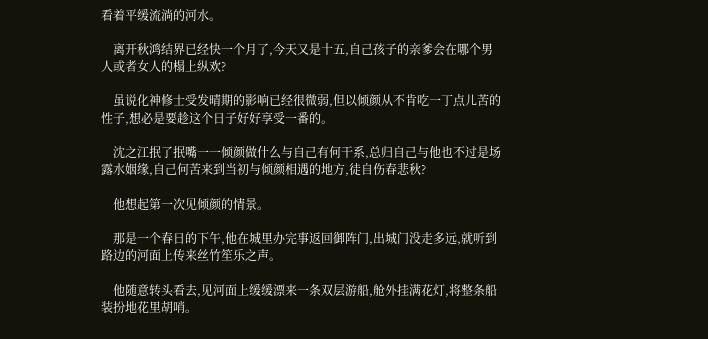看着平缓流淌的河水。

    离开秋鸿结界已经快一个月了,今天又是十五,自己孩子的亲爹会在哪个男人或者女人的榻上纵欢?

    虽说化神修士受发晴期的影响已经很微弱,但以倾颜从不肯吃一丁点儿苦的性子,想必是要趁这个日子好好享受一番的。

    沈之江抿了抿嘴一一倾颜做什么与自己有何干系,总归自己与他也不过是场露水姻缘,自己何苦来到当初与倾颜相遇的地方,徒自伤春悲秋?

    他想起第一次见倾颜的情景。

    那是一个春日的下午,他在城里办完事返回御阵门,出城门没走多远,就听到路边的河面上传来丝竹笙乐之声。

    他随意转头看去,见河面上缓缓漂来一条双层游船,舱外挂满花灯,将整条船装扮地花里胡哨。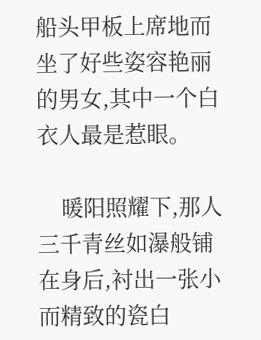船头甲板上席地而坐了好些姿容艳丽的男女,其中一个白衣人最是惹眼。

    暖阳照耀下,那人三千青丝如瀑般铺在身后,衬出一张小而精致的瓷白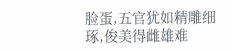脸蛋,五官犹如精雕细琢,俊美得雌雄难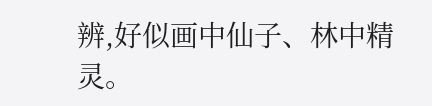辨,好似画中仙子、林中精灵。